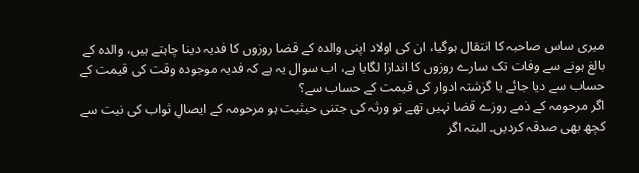میری ساس صاحبہ کا انتقال ہوگیا، ان کی اولاد اپنی والدہ کے قضا روزوں کا فدیہ دینا چاہتے ہیں، والدہ کے بالغ ہونے سے وفات تک سارے روزوں کا اندازا لگایا ہے، اب سوال یہ ہے کہ فدیہ موجودہ وقت کی قیمت کے حساب سے دیا جائے یا گزشتہ ادوار کی قیمت کے حساب سے؟
اگر مرحومہ کے ذمے روزے قضا نہیں تھے تو ورثہ کی جتنی حیثیت ہو مرحومہ کے ایصالِ ثواب کی نیت سے کچھ بھی صدقہ کردیں۔ البتہ اگر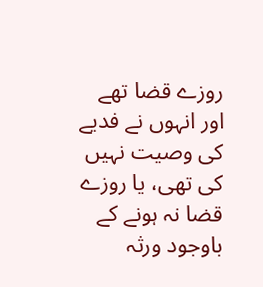روزے قضا تھے اور انہوں نے فدیے کی وصیت نہیں کی تھی، یا روزے قضا نہ ہونے کے باوجود ورثہ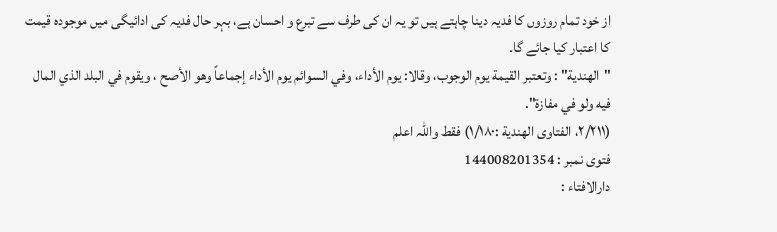از خود تمام روزوں کا فدیہ دینا چاہتے ہیں تو یہ ان کی طرف سے تبرع و احسان ہے، بہر حال فدیہ کی ادائیگی میں موجودہ قیمت کا اعتبار کیا جائے گا۔
"الهندیة" : وتعتبر القیمة یوم الوجوب، وقالا: یوم الأداء، وفي السوائم یوم الأداء إجماعاً وهو الأصح ، ویقوم في البلد الذي المال فیه ولو في مفازة".
(۲/۲۱۱، الفتاوی الهندیة :۱/۱۸۰) فقط واللہ اعلم
فتوی نمبر : 144008201354
دارالافتاء :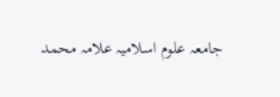جامعہ علوم اسلامیہ علامہ محمد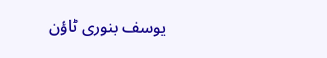یوسف بنوری ٹاؤن